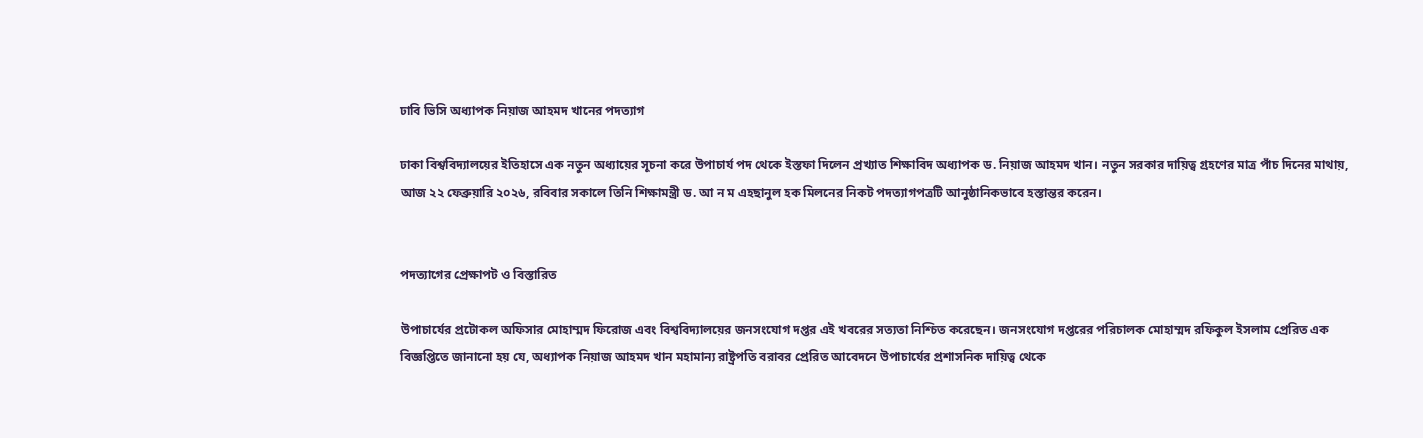ঢাবি ভিসি অধ্যাপক নিয়াজ আহমদ খানের পদত্যাগ

ঢাকা বিশ্ববিদ্যালয়ের ইতিহাসে এক নতুন অধ্যায়ের সূচনা করে উপাচার্য পদ থেকে ইস্তফা দিলেন প্রখ্যাত শিক্ষাবিদ অধ্যাপক ড. নিয়াজ আহমদ খান। নতুন সরকার দায়িত্ব গ্রহণের মাত্র পাঁচ দিনের মাথায়, আজ ২২ ফেব্রুয়ারি ২০২৬, রবিবার সকালে তিনি শিক্ষামন্ত্রী ড. আ ন ম এহছানুল হক মিলনের নিকট পদত্যাগপত্রটি আনুষ্ঠানিকভাবে হস্তান্তর করেন।


পদত্যাগের প্রেক্ষাপট ও বিস্তারিত

উপাচার্যের প্রটোকল অফিসার মোহাম্মদ ফিরোজ এবং বিশ্ববিদ্যালয়ের জনসংযোগ দপ্তর এই খবরের সত্যতা নিশ্চিত করেছেন। জনসংযোগ দপ্তরের পরিচালক মোহাম্মদ রফিকুল ইসলাম প্রেরিত এক বিজ্ঞপ্তিতে জানানো হয় যে, অধ্যাপক নিয়াজ আহমদ খান মহামান্য রাষ্ট্রপতি বরাবর প্রেরিত আবেদনে উপাচার্যের প্রশাসনিক দায়িত্ব থেকে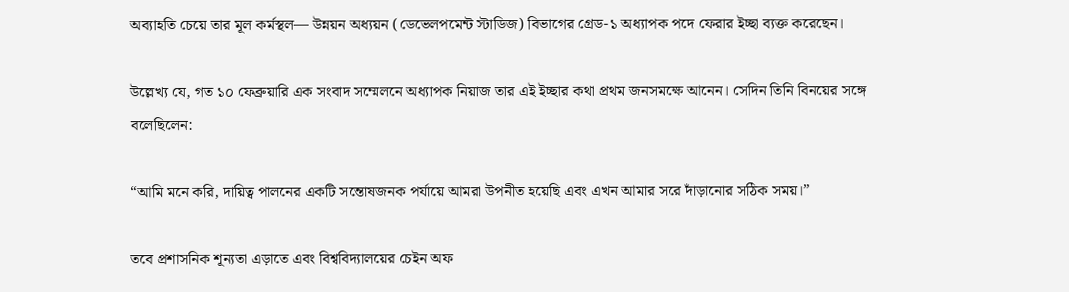অব্যাহতি চেয়ে তার মূল কর্মস্থল— উন্নয়ন অধ্যয়ন (ডেভেলপমেন্ট স্টাডিজ) বিভাগের গ্রেড-১ অধ্যাপক পদে ফেরার ইচ্ছা ব্যক্ত করেছেন।

উল্লেখ্য যে, গত ১০ ফেব্রুয়ারি এক সংবাদ সম্মেলনে অধ্যাপক নিয়াজ তার এই ইচ্ছার কথা প্রথম জনসমক্ষে আনেন। সেদিন তিনি বিনয়ের সঙ্গে বলেছিলেন:

“আমি মনে করি, দায়িত্ব পালনের একটি সন্তোষজনক পর্যায়ে আমরা উপনীত হয়েছি এবং এখন আমার সরে দাঁড়ানোর সঠিক সময়।”

তবে প্রশাসনিক শূন্যতা এড়াতে এবং বিশ্ববিদ্যালয়ের চেইন অফ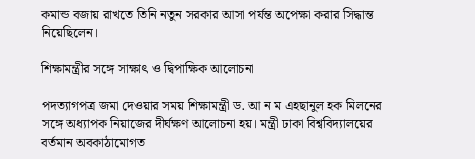কমান্ড বজায় রাখতে তিনি নতুন সরকার আসা পর্যন্ত অপেক্ষা করার সিদ্ধান্ত নিয়েছিলেন।

শিক্ষামন্ত্রীর সঙ্গে সাক্ষাৎ ও দ্বিপাক্ষিক আলোচনা

পদত্যাগপত্র জমা দেওয়ার সময় শিক্ষামন্ত্রী ড. আ ন ম এহছানুল হক মিলনের সঙ্গে অধ্যাপক নিয়াজের দীর্ঘক্ষণ আলোচনা হয়। মন্ত্রী ঢাকা বিশ্ববিদ্যালয়ের বর্তমান অবকাঠামোগত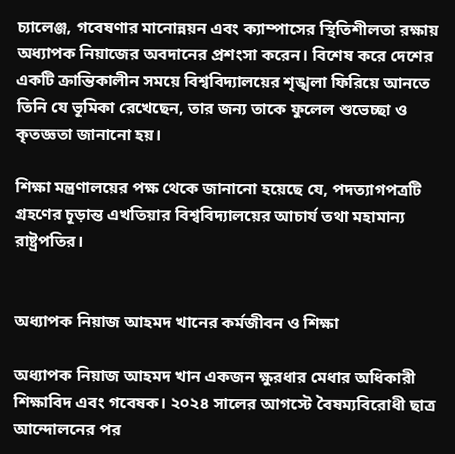চ্যালেঞ্জ, গবেষণার মানোন্নয়ন এবং ক্যাম্পাসের স্থিতিশীলতা রক্ষায় অধ্যাপক নিয়াজের অবদানের প্রশংসা করেন। বিশেষ করে দেশের একটি ক্রান্তিকালীন সময়ে বিশ্ববিদ্যালয়ের শৃঙ্খলা ফিরিয়ে আনতে তিনি যে ভূমিকা রেখেছেন, তার জন্য তাকে ফুলেল শুভেচ্ছা ও কৃতজ্ঞতা জানানো হয়।

শিক্ষা মন্ত্রণালয়ের পক্ষ থেকে জানানো হয়েছে যে, পদত্যাগপত্রটি গ্রহণের চূড়ান্ত এখতিয়ার বিশ্ববিদ্যালয়ের আচার্য তথা মহামান্য রাষ্ট্রপতির।


অধ্যাপক নিয়াজ আহমদ খানের কর্মজীবন ও শিক্ষা

অধ্যাপক নিয়াজ আহমদ খান একজন ক্ষুরধার মেধার অধিকারী শিক্ষাবিদ এবং গবেষক। ২০২৪ সালের আগস্টে বৈষম্যবিরোধী ছাত্র আন্দোলনের পর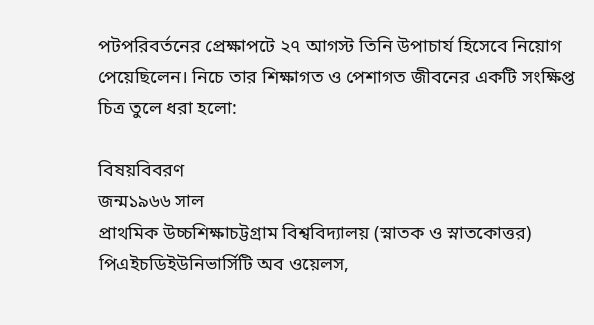পটপরিবর্তনের প্রেক্ষাপটে ২৭ আগস্ট তিনি উপাচার্য হিসেবে নিয়োগ পেয়েছিলেন। নিচে তার শিক্ষাগত ও পেশাগত জীবনের একটি সংক্ষিপ্ত চিত্র তুলে ধরা হলো:

বিষয়বিবরণ
জন্ম১৯৬৬ সাল
প্রাথমিক উচ্চশিক্ষাচট্টগ্রাম বিশ্ববিদ্যালয় (স্নাতক ও স্নাতকোত্তর)
পিএইচডিইউনিভার্সিটি অব ওয়েলস,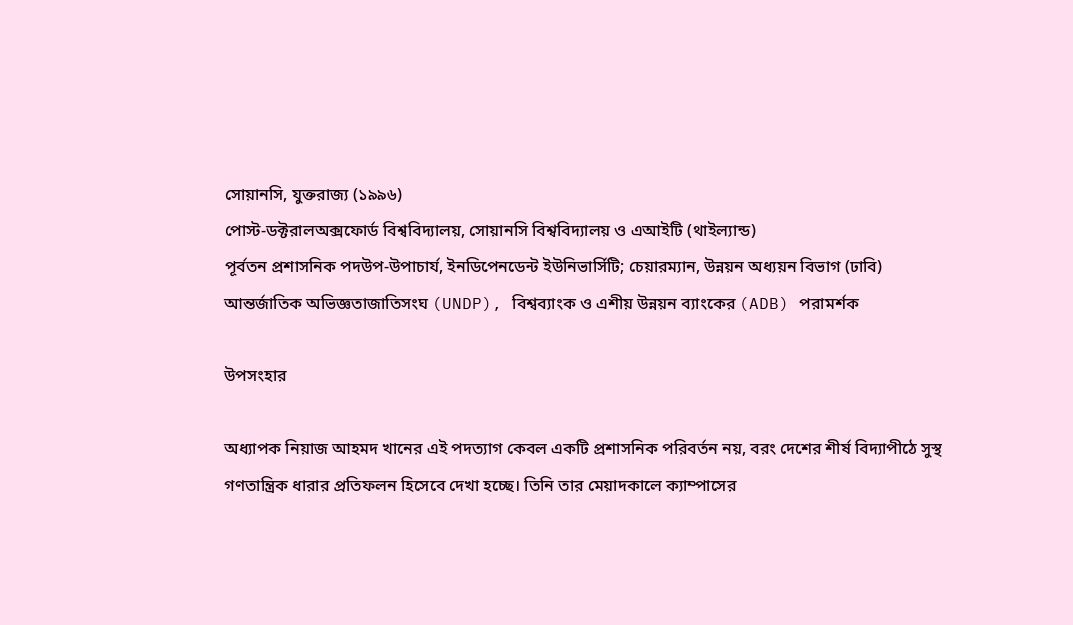সোয়ানসি, যুক্তরাজ্য (১৯৯৬)
পোস্ট-ডক্টরালঅক্সফোর্ড বিশ্ববিদ্যালয়, সোয়ানসি বিশ্ববিদ্যালয় ও এআইটি (থাইল্যান্ড)
পূর্বতন প্রশাসনিক পদউপ-উপাচার্য, ইনডিপেনডেন্ট ইউনিভার্সিটি; চেয়ারম্যান, উন্নয়ন অধ্যয়ন বিভাগ (ঢাবি)
আন্তর্জাতিক অভিজ্ঞতাজাতিসংঘ (UNDP), বিশ্বব্যাংক ও এশীয় উন্নয়ন ব্যাংকের (ADB) পরামর্শক

উপসংহার

অধ্যাপক নিয়াজ আহমদ খানের এই পদত্যাগ কেবল একটি প্রশাসনিক পরিবর্তন নয়, বরং দেশের শীর্ষ বিদ্যাপীঠে সুস্থ গণতান্ত্রিক ধারার প্রতিফলন হিসেবে দেখা হচ্ছে। তিনি তার মেয়াদকালে ক্যাম্পাসের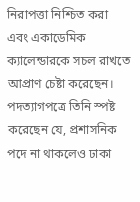নিরাপত্তা নিশ্চিত করা এবং একাডেমিক ক্যালেন্ডারকে সচল রাখতে আপ্রাণ চেষ্টা করেছেন। পদত্যাগপত্রে তিনি স্পষ্ট করেছেন যে, প্রশাসনিক পদে না থাকলেও ঢাকা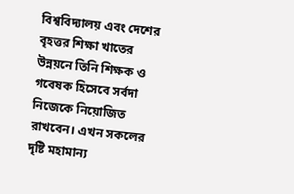বিশ্ববিদ্যালয় এবং দেশের বৃহত্তর শিক্ষা খাতের উন্নয়নে তিনি শিক্ষক ও গবেষক হিসেবে সর্বদা নিজেকে নিয়োজিত রাখবেন। এখন সকলের দৃষ্টি মহামান্য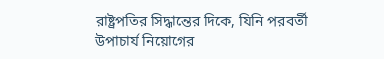রাষ্ট্রপতির সিদ্ধান্তের দিকে, যিনি পরবর্তী উপাচার্য নিয়োগের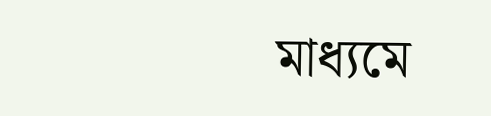মাধ্যমে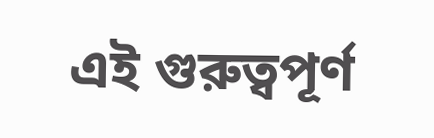এই গুরুত্বপূর্ণ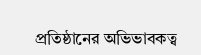প্রতিষ্ঠানের অভিভাবকত্ব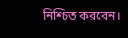নিশ্চিত করবেন।